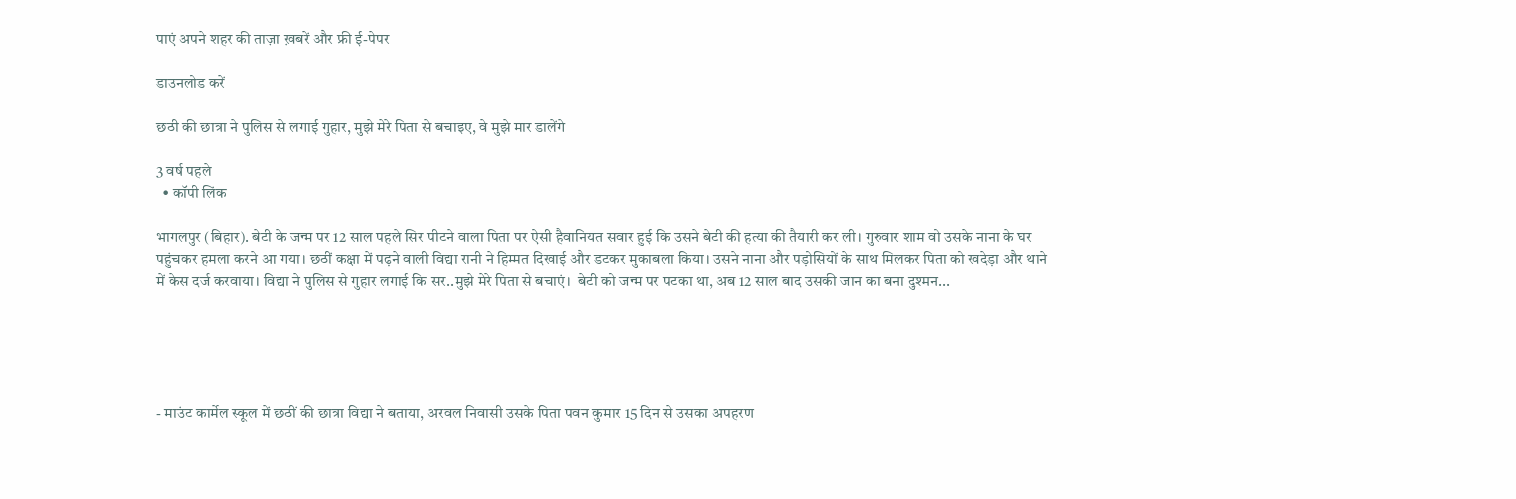पाएं अपने शहर की ताज़ा ख़बरें और फ्री ई-पेपर

डाउनलोड करें

छठी की छात्रा ने पुलिस से लगाई गुहार, मुझे मेरे पिता से बचाइए, वे मुझे मार डालेंगे

3 वर्ष पहले
  • कॉपी लिंक

भागलपुर (बिहार). बेटी के जन्म पर 12 साल पहले सिर पीटने वाला पिता पर ऐसी हैवानियत सवार हुई कि उसने बेटी की हत्या की तैयारी कर ली। गुरुवार शाम वो उसके नाना के घर पहुंचकर हमला करने आ गया। छठीं कक्षा में पढ़ने वाली विद्या रानी ने हिम्मत दिखाई और डटकर मुकाबला किया। उसने नाना और पड़ोसियों के साथ मिलकर पिता को खदेड़ा और थाने में केस दर्ज करवाया। विद्या ने पुलिस से गुहार लगाई कि सर..मुझे मेरे पिता से बचाएं।  बेटी को जन्म पर पटका था, अब 12 साल बाद उसकी जान का बना दुश्मन...





- माउंट कार्मेल स्कूल में छठीं की छात्रा विद्या ने बताया, अरवल निवासी उसके पिता पवन कुमार 15 दिन से उसका अपहरण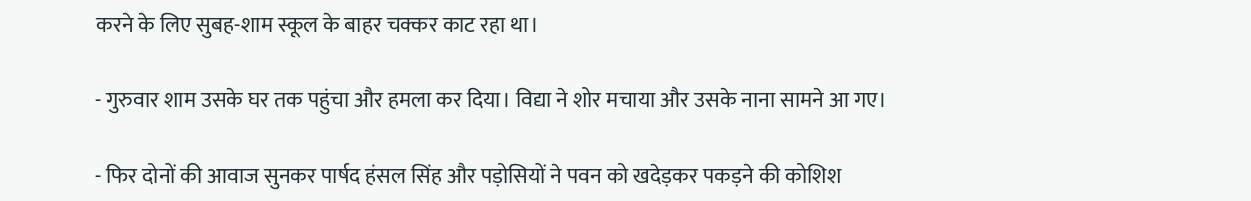करने के लिए सुबह-शाम स्कूल के बाहर चक्कर काट रहा था।

- गुरुवार शाम उसके घर तक पहुंचा और हमला कर दिया। विद्या ने शोर मचाया और उसके नाना सामने आ गए।

- फिर दोनों की आवाज सुनकर पार्षद हंसल सिंह और पड़ोसियों ने पवन को खदेड़कर पकड़ने की कोशिश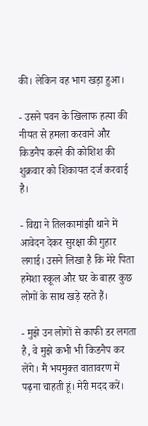की। लेकिन वह भाग खड़ा हुआ।

- उसने पवन के खिलाफ हत्या की नीयत से हमला करवाने और किडनैप करने की कोशिश की शुक्रवार को शिकायत दर्ज करवाई है।

- विद्या ने तिलकामांझी थाने में आवेदन देकर सुरक्षा की गुहार लगाई। उसने लिखा है कि मेरे पिता हमेशा स्कूल और घर के बाहर कुछ लोगों के साथ खड़े रहते हैं।

- मुझे उन लोगों से काफी डर लगता है, वे मुझे कभी भी किडनैप कर लेंगे। मैं भयमुक्त वातावरण में पढ़ना चाहती हूं। मेरी मदद करें।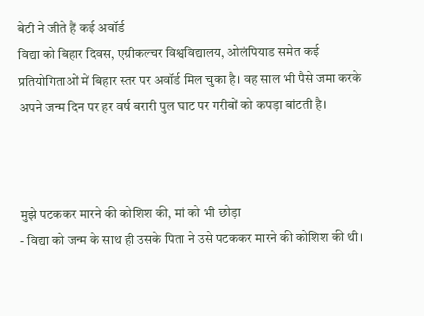बेटी ने जीते हैं कई अवॉर्ड
विद्या को बिहार दिवस, एग्रीकल्चर विश्वविद्यालय, ओलंपियाड समेत कई प्रतियोगिताओं में बिहार स्तर पर अवॉर्ड मिल चुका है। वह साल भी पैसे जमा करके अपने जन्म दिन पर हर वर्ष बरारी पुल घाट पर गरीबों को कपड़ा बांटती है।



मुझे पटककर मारने की कोशिश की, मां को भी छोड़ा
- विद्या को जन्म के साथ ही उसके पिता ने उसे पटककर मारने की कोशिश की थी।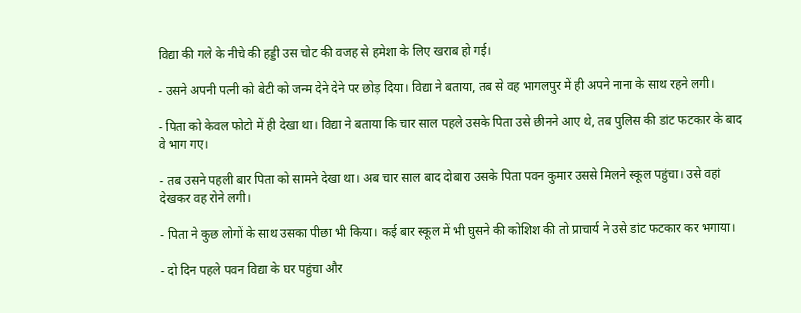विद्या की गले के नीचे की हड्डी उस चोट की वजह से हमेशा के लिए खराब हो गई।

- उसने अपनी पत्नी को बेटी को जन्म देने देने पर छोड़ दिया। विद्या ने बताया, तब से वह भागलपुर में ही अपने नाना के साथ रहने लगी।

- पिता को केवल फोटो में ही देखा था। विद्या ने बताया कि चार साल पहले उसके पिता उसे छीनने आए थे, तब पुलिस की डांट फटकार के बाद वे भाग गए।

- तब उसने पहली बार पिता को सामने देखा था। अब चार साल बाद दोबारा उसके पिता पवन कुमार उससे मिलने स्कूल पहुंचा। उसे वहां देखकर वह रोने लगी।

- पिता ने कुछ लोगों के साथ उसका पीछा भी किया। कई बार स्कूल में भी घुसने की कोशिश की तो प्राचार्य ने उसे डांट फटकार कर भगाया।

- दो दिन पहले पवन विद्या के घर पहुंचा और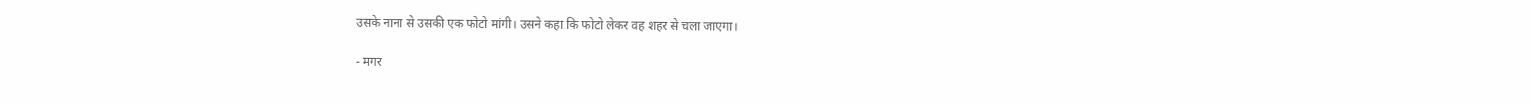उसके नाना से उसकी एक फोटो मांगी। उसने कहा कि फोटो लेकर वह शहर से चला जाएगा।

- मगर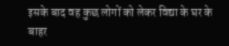इसके बाद वह कुछ लोगों को लेकर विद्या के घर के बाहर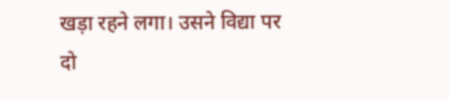खड़ा रहने लगा। उसने विद्या पर दो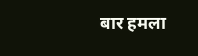बार हमला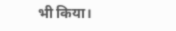भी किया।